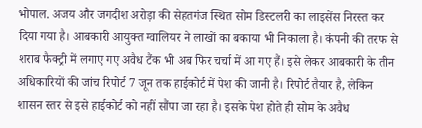भोपाल. अजय और जगदीश अरोड़ा की सेहतगंज स्थित सोम डिस्टलरी का लाइसेंस निरस्त कर दिया गया है। आबकारी आयुक्त ग्वालियर ने लाखों का बकाया भी निकाला है। कंपनी की तरफ से शराब फैक्ट्री में लगाए गए अवैध टैंक भी अब फिर चर्चा में आ गए हैं। इसे लेकर आबकारी के तीन अधिकारियों की जांच रिपोर्ट 7 जून तक हाईकोर्ट में पेश की जानी है। रिपोर्ट तैयार है, लेकिन शासन स्तर से इसे हाईकोर्ट को नहीं सौंपा जा रहा है। इसके पेश होते ही सोम के अवैध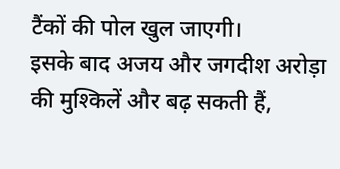टैंकों की पोल खुल जाएगी।
इसके बाद अजय और जगदीश अरोड़ा की मुश्किलें और बढ़ सकती हैं,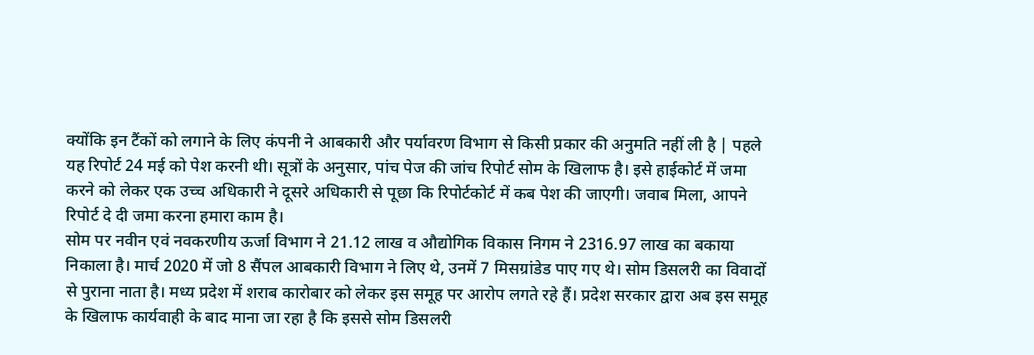क्योंकि इन टैंकों को लगाने के लिए कंपनी ने आबकारी और पर्यावरण विभाग से किसी प्रकार की अनुमति नहीं ली है | पहले यह रिपोर्ट 24 मई को पेश करनी थी। सूत्रों के अनुसार, पांच पेज की जांच रिपोर्ट सोम के खिलाफ है। इसे हाईकोर्ट में जमा करने को लेकर एक उच्च अधिकारी ने दूसरे अधिकारी से पूछा कि रिपोर्टकोर्ट में कब पेश की जाएगी। जवाब मिला, आपने रिपोर्ट दे दी जमा करना हमारा काम है।
सोम पर नवीन एवं नवकरणीय ऊर्जा विभाग ने 21.12 लाख व औद्योगिक विकास निगम ने 2316.97 लाख का बकाया निकाला है। मार्च 2020 में जो 8 सैंपल आबकारी विभाग ने लिए थे, उनमें 7 मिसग्रांडेड पाए गए थे। सोम डिसलरी का विवादों से पुराना नाता है। मध्य प्रदेश में शराब कारोबार को लेकर इस समूह पर आरोप लगते रहे हैं। प्रदेश सरकार द्वारा अब इस समूह के खिलाफ कार्यवाही के बाद माना जा रहा है कि इससे सोम डिसलरी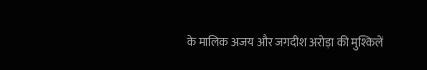के मालिक अजय और जगदीश अरोड़ा की मुश्किलें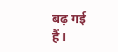बढ़ गई हैं।